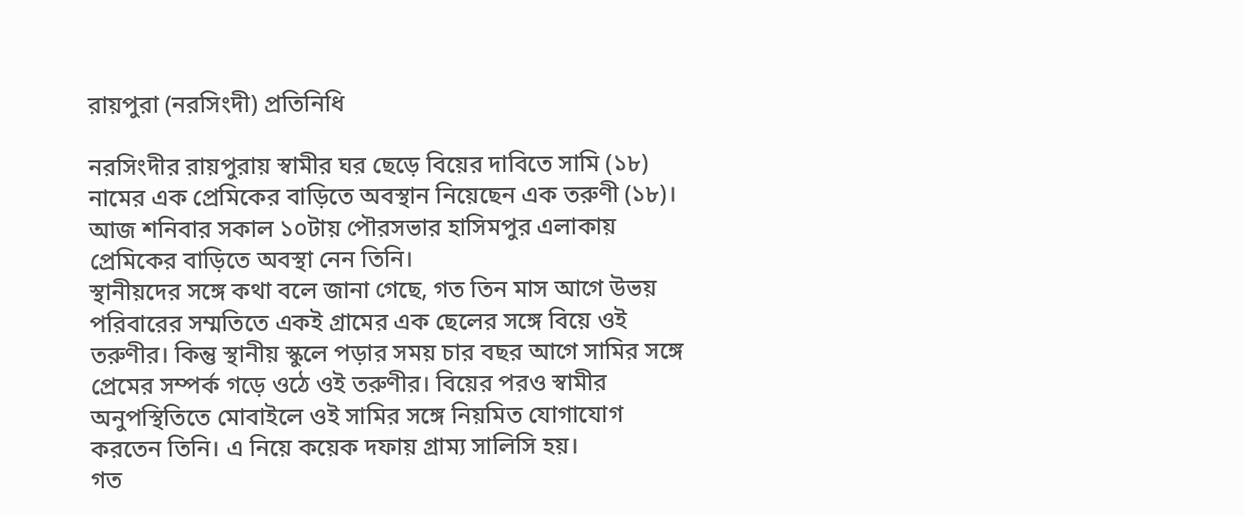রায়পুরা (নরসিংদী) প্রতিনিধি

নরসিংদীর রায়পুরায় স্বামীর ঘর ছেড়ে বিয়ের দাবিতে সামি (১৮) নামের এক প্রেমিকের বাড়িতে অবস্থান নিয়েছেন এক তরুণী (১৮)। আজ শনিবার সকাল ১০টায় পৌরসভার হাসিমপুর এলাকায় প্রেমিকের বাড়িতে অবস্থা নেন তিনি।
স্থানীয়দের সঙ্গে কথা বলে জানা গেছে, গত তিন মাস আগে উভয় পরিবারের সম্মতিতে একই গ্রামের এক ছেলের সঙ্গে বিয়ে ওই তরুণীর। কিন্তু স্থানীয় স্কুলে পড়ার সময় চার বছর আগে সামির সঙ্গে প্রেমের সম্পর্ক গড়ে ওঠে ওই তরুণীর। বিয়ের পরও স্বামীর অনুপস্থিতিতে মোবাইলে ওই সামির সঙ্গে নিয়মিত যোগাযোগ করতেন তিনি। এ নিয়ে কয়েক দফায় গ্রাম্য সালিসি হয়।
গত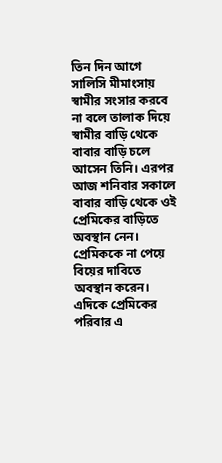তিন দিন আগে সালিসি মীমাংসায় স্বামীর সংসার করবে না বলে তালাক দিয়ে স্বামীর বাড়ি থেকে বাবার বাড়ি চলে আসেন তিনি। এরপর আজ শনিবার সকালে বাবার বাড়ি থেকে ওই প্রেমিকের বাড়িতে অবস্থান নেন। প্রেমিককে না পেয়ে বিয়ের দাবিতে অবস্থান করেন।
এদিকে প্রেমিকের পরিবার এ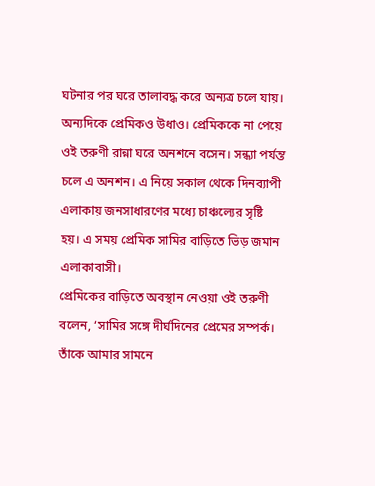ঘটনার পর ঘরে তালাবদ্ধ করে অন্যত্র চলে যায়। অন্যদিকে প্রেমিকও উধাও। প্রেমিককে না পেয়ে ওই তরুণী রান্না ঘরে অনশনে বসেন। সন্ধ্যা পর্যন্ত চলে এ অনশন। এ নিয়ে সকাল থেকে দিনব্যাপী এলাকায় জনসাধারণের মধ্যে চাঞ্চল্যের সৃষ্টি হয়। এ সময় প্রেমিক সামির বাড়িতে ভিড় জমান এলাকাবাসী।
প্রেমিকের বাড়িতে অবস্থান নেওয়া ওই তরুণী বলেন, ‘সামির সঙ্গে দীর্ঘদিনের প্রেমের সম্পর্ক। তাঁকে আমার সামনে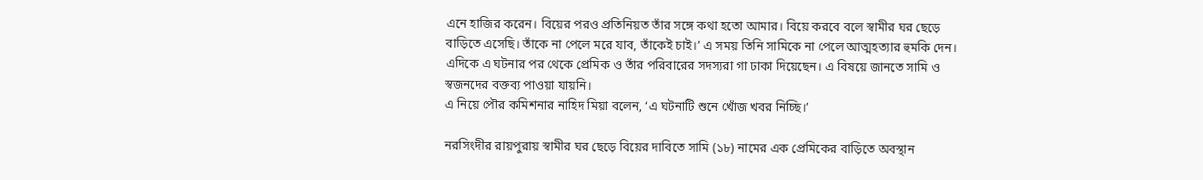এনে হাজির করেন। বিয়ের পরও প্রতিনিয়ত তাঁর সঙ্গে কথা হতো আমার। বিয়ে করবে বলে স্বামীর ঘর ছেড়ে বাড়িতে এসেছি। তাঁকে না পেলে মরে যাব, তাঁকেই চাই।’ এ সময় তিনি সামিকে না পেলে আত্মহত্যার হুমকি দেন।
এদিকে এ ঘটনার পর থেকে প্রেমিক ও তাঁর পরিবারের সদস্যরা গা ঢাকা দিয়েছেন। এ বিষয়ে জানতে সামি ও স্বজনদের বক্তব্য পাওয়া যায়নি।
এ নিয়ে পৌর কমিশনার নাহিদ মিয়া বলেন, ‘এ ঘটনাটি শুনে খোঁজ খবর নিচ্ছি।’

নরসিংদীর রায়পুরায় স্বামীর ঘর ছেড়ে বিয়ের দাবিতে সামি (১৮) নামের এক প্রেমিকের বাড়িতে অবস্থান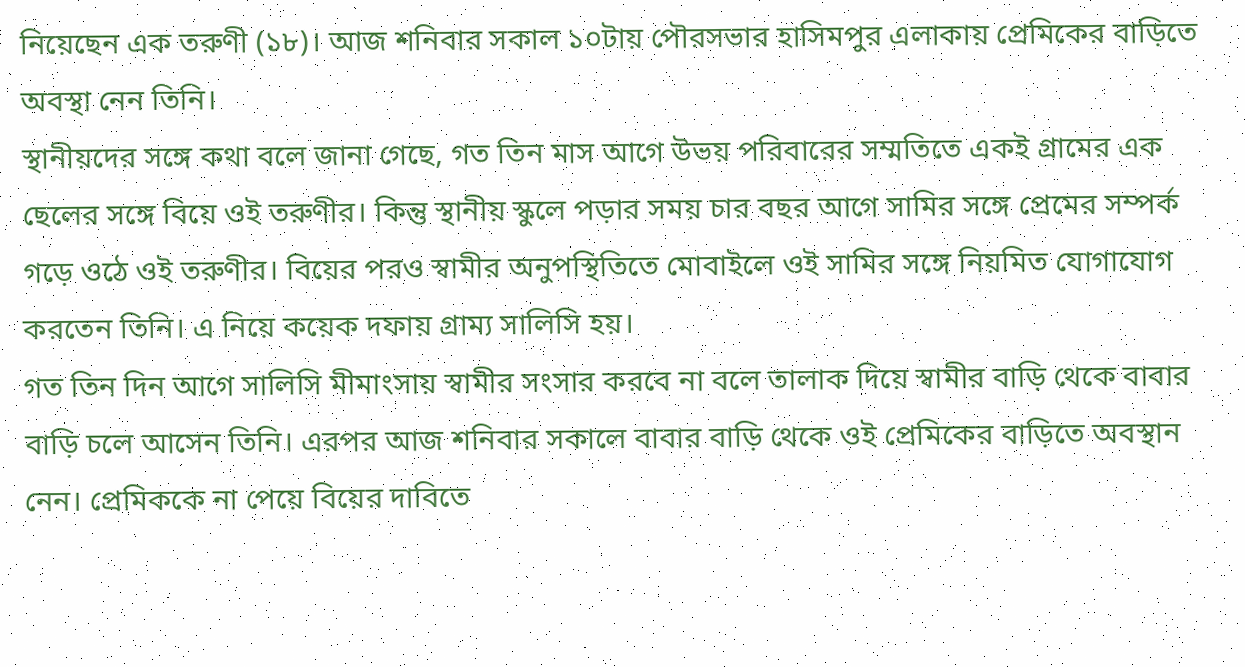নিয়েছেন এক তরুণী (১৮)। আজ শনিবার সকাল ১০টায় পৌরসভার হাসিমপুর এলাকায় প্রেমিকের বাড়িতে অবস্থা নেন তিনি।
স্থানীয়দের সঙ্গে কথা বলে জানা গেছে, গত তিন মাস আগে উভয় পরিবারের সম্মতিতে একই গ্রামের এক ছেলের সঙ্গে বিয়ে ওই তরুণীর। কিন্তু স্থানীয় স্কুলে পড়ার সময় চার বছর আগে সামির সঙ্গে প্রেমের সম্পর্ক গড়ে ওঠে ওই তরুণীর। বিয়ের পরও স্বামীর অনুপস্থিতিতে মোবাইলে ওই সামির সঙ্গে নিয়মিত যোগাযোগ করতেন তিনি। এ নিয়ে কয়েক দফায় গ্রাম্য সালিসি হয়।
গত তিন দিন আগে সালিসি মীমাংসায় স্বামীর সংসার করবে না বলে তালাক দিয়ে স্বামীর বাড়ি থেকে বাবার বাড়ি চলে আসেন তিনি। এরপর আজ শনিবার সকালে বাবার বাড়ি থেকে ওই প্রেমিকের বাড়িতে অবস্থান নেন। প্রেমিককে না পেয়ে বিয়ের দাবিতে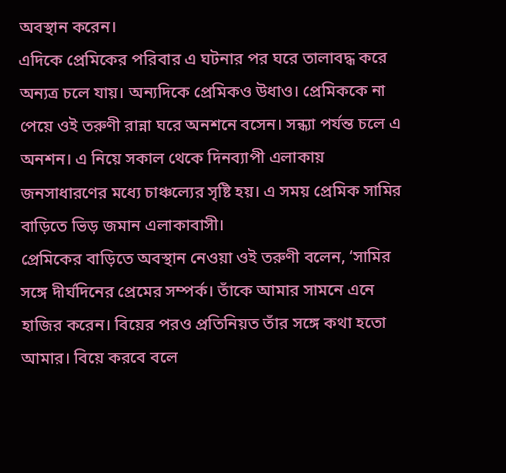অবস্থান করেন।
এদিকে প্রেমিকের পরিবার এ ঘটনার পর ঘরে তালাবদ্ধ করে অন্যত্র চলে যায়। অন্যদিকে প্রেমিকও উধাও। প্রেমিককে না পেয়ে ওই তরুণী রান্না ঘরে অনশনে বসেন। সন্ধ্যা পর্যন্ত চলে এ অনশন। এ নিয়ে সকাল থেকে দিনব্যাপী এলাকায় জনসাধারণের মধ্যে চাঞ্চল্যের সৃষ্টি হয়। এ সময় প্রেমিক সামির বাড়িতে ভিড় জমান এলাকাবাসী।
প্রেমিকের বাড়িতে অবস্থান নেওয়া ওই তরুণী বলেন, ‘সামির সঙ্গে দীর্ঘদিনের প্রেমের সম্পর্ক। তাঁকে আমার সামনে এনে হাজির করেন। বিয়ের পরও প্রতিনিয়ত তাঁর সঙ্গে কথা হতো আমার। বিয়ে করবে বলে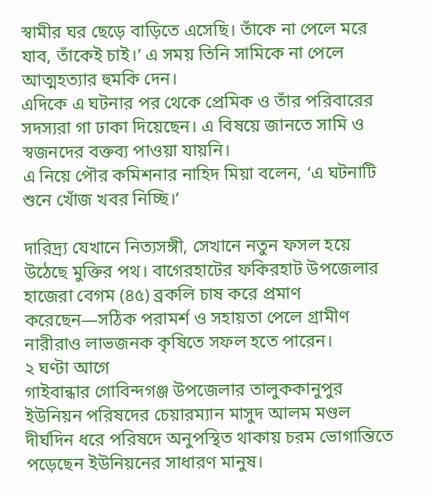স্বামীর ঘর ছেড়ে বাড়িতে এসেছি। তাঁকে না পেলে মরে যাব, তাঁকেই চাই।’ এ সময় তিনি সামিকে না পেলে আত্মহত্যার হুমকি দেন।
এদিকে এ ঘটনার পর থেকে প্রেমিক ও তাঁর পরিবারের সদস্যরা গা ঢাকা দিয়েছেন। এ বিষয়ে জানতে সামি ও স্বজনদের বক্তব্য পাওয়া যায়নি।
এ নিয়ে পৌর কমিশনার নাহিদ মিয়া বলেন, ‘এ ঘটনাটি শুনে খোঁজ খবর নিচ্ছি।’

দারিদ্র্য যেখানে নিত্যসঙ্গী, সেখানে নতুন ফসল হয়ে উঠেছে মুক্তির পথ। বাগেরহাটের ফকিরহাট উপজেলার হাজেরা বেগম (৪৫) ব্রকলি চাষ করে প্রমাণ করেছেন—সঠিক পরামর্শ ও সহায়তা পেলে গ্রামীণ নারীরাও লাভজনক কৃষিতে সফল হতে পারেন।
২ ঘণ্টা আগে
গাইবান্ধার গোবিন্দগঞ্জ উপজেলার তালুককানুপুর ইউনিয়ন পরিষদের চেয়ারম্যান মাসুদ আলম মণ্ডল দীর্ঘদিন ধরে পরিষদে অনুপস্থিত থাকায় চরম ভোগান্তিতে পড়েছেন ইউনিয়নের সাধারণ মানুষ।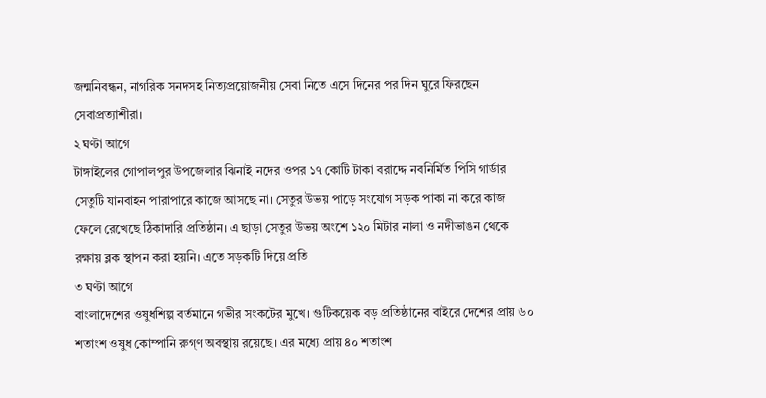জন্মনিবন্ধন, নাগরিক সনদসহ নিত্যপ্রয়োজনীয় সেবা নিতে এসে দিনের পর দিন ঘুরে ফিরছেন সেবাপ্রত্যাশীরা।
২ ঘণ্টা আগে
টাঙ্গাইলের গোপালপুর উপজেলার ঝিনাই নদের ওপর ১৭ কোটি টাকা বরাদ্দে নবনির্মিত পিসি গার্ডার সেতুটি যানবাহন পারাপারে কাজে আসছে না। সেতুর উভয় পাড়ে সংযোগ সড়ক পাকা না করে কাজ ফেলে রেখেছে ঠিকাদারি প্রতিষ্ঠান। এ ছাড়া সেতুর উভয় অংশে ১২০ মিটার নালা ও নদীভাঙন থেকে রক্ষায় ব্লক স্থাপন করা হয়নি। এতে সড়কটি দিয়ে প্রতি
৩ ঘণ্টা আগে
বাংলাদেশের ওষুধশিল্প বর্তমানে গভীর সংকটের মুখে। গুটিকয়েক বড় প্রতিষ্ঠানের বাইরে দেশের প্রায় ৬০ শতাংশ ওষুধ কোম্পানি রুগ্ণ অবস্থায় রয়েছে। এর মধ্যে প্রায় ৪০ শতাংশ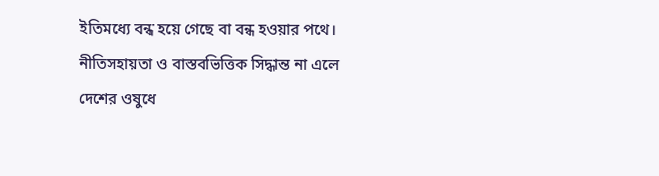ইতিমধ্যে বন্ধ হয়ে গেছে বা বন্ধ হওয়ার পথে। নীতিসহায়তা ও বাস্তবভিত্তিক সিদ্ধান্ত না এলে দেশের ওষুধে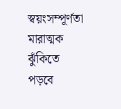স্বয়ংসম্পূর্ণতা মারাত্মক ঝুঁকিতে পড়বে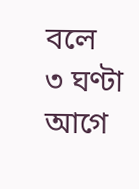বলে
৩ ঘণ্টা আগে